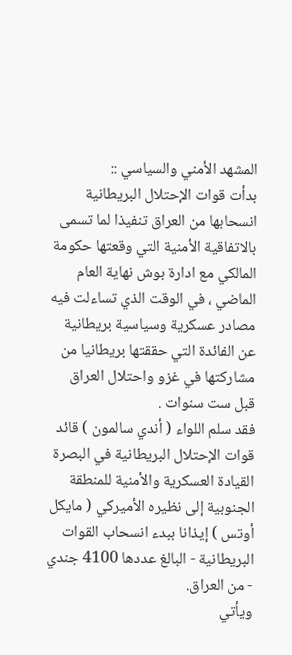المشهد الأمني والسياسي ::
بدأت قوات الإحتلال البريطانية انسحابها من العراق تنفيذا لما تسمى بالاتفاقية الأمنية التي وقعتها حكومة المالكي مع ادارة بوش نهاية العام الماضي ، في الوقت الذي تساءلت فيه مصادر عسكرية وسياسية بريطانية عن الفائدة التي حققتها بريطانيا من مشاركتها في غزو واحتلال العراق قبل ست سنوات .
فقد سلم اللواء ( أندي سالمون ) قائد قوات الإحتلال البريطانية في البصرة القيادة العسكرية والأمنية للمنطقة الجنوبية إلى نظيره الأميركي ( مايكل أوتس ) إيذانا ببدء انسحاب القوات البريطانية - البالغ عددها 4100 جندي - من العراق.
ويأتي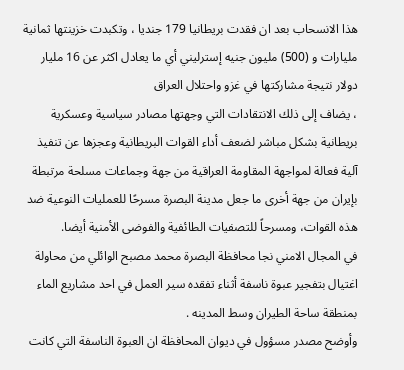هذا الانسحاب بعد ان فقدت بريطانيا 179 جنديا ، وتكبدت خزينتها ثمانية مليارات و (500) مليون جنيه إسترليني أي ما يعادل اكثر عن 16 مليار دولار نتيجة مشاركتها في غزو واحتلال العراق
، يضاف إلى ذلك الانتقادات التي وجهتها مصادر سياسية وعسكرية بريطانية بشكل مباشر لضعف أداء القوات البريطانية وعجزها عن تنفيذ آلية فعالة لمواجهة المقاومة العراقية من جهة وجماعات مسلحة مرتبطة بإيران من جهة أخرى ما جعل مدينة البصرة مسرحًا للعمليات النوعية ضد هذه القوات، ومسرحاً للتصفيات الطائفية والفوضى الأمنية أيضا.
في المجال الامني نجا محافظة البصرة محمد مصبح الوائلي من محاولة اغتيال بتفجير عبوة ناسفة أثناء تفقده سير العمل في احد مشاريع الماء بمنطقة ساحة الطيران وسط المدينه .
وأوضح مصدر مسؤول في ديوان المحافظة ان العبوة الناسفة التي كانت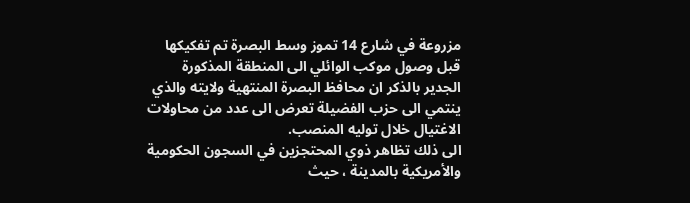مزروعة في شارع 14 تموز وسط البصرة تم تفكيكها قبل وصول موكب الوائلي الى المنطقة المذكورة
الجدير بالذكر ان محافظ البصرة المنتهية ولايته والذي ينتمي الى حزب الفضيلة تعرض الى عدد من محاولات الاغتيال خلال توليه المنصب.
الى ذلك تظاهر ذوي المحتجزين في السجون الحكومية والأمريكية بالمدينة ، حيث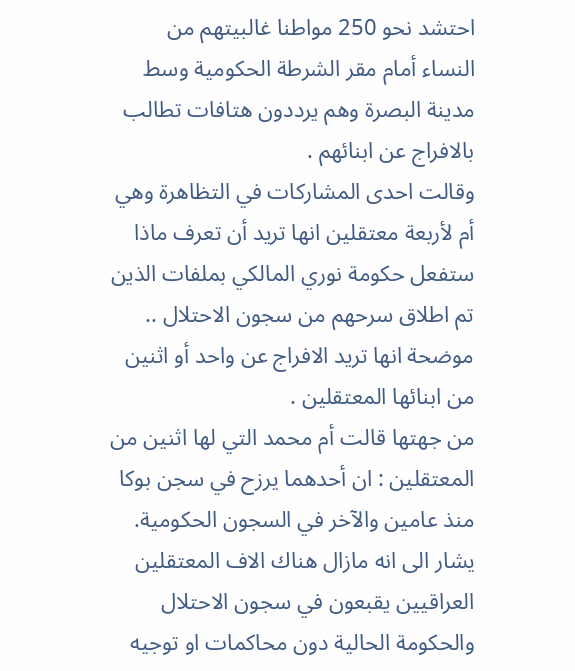احتشد نحو 250 مواطنا غالبيتهم من النساء أمام مقر الشرطة الحكومية وسط مدينة البصرة وهم يرددون هتافات تطالب بالافراج عن ابنائهم .
وقالت احدى المشاركات في التظاهرة وهي أم لأربعة معتقلين انها تريد أن تعرف ماذا ستفعل حكومة نوري المالكي بملفات الذين تم اطلاق سرحهم من سجون الاحتلال .. موضحة انها تريد الافراج عن واحد أو اثنين من ابنائها المعتقلين .
من جهتها قالت أم محمد التي لها اثنين من المعتقلين : ان أحدهما يرزح في سجن بوكا منذ عامين والآخر في السجون الحكومية.
يشار الى انه مازال هناك الاف المعتقلين العراقيين يقبعون في سجون الاحتلال والحكومة الحالية دون محاكمات او توجيه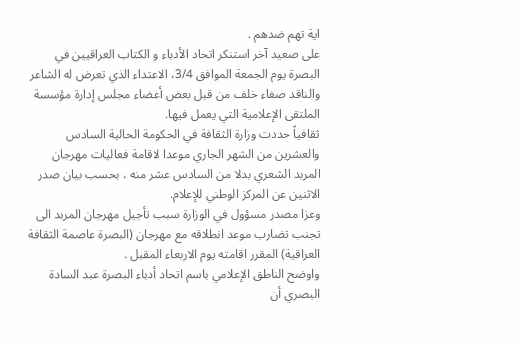اية تهم ضدهم .
على صعيد آخر استنكر اتحاد الأدباء و الكتاب العراقيين في البصرة يوم الجمعة الموافق 3/4، الاعتداء الذي تعرض له الشاعر والناقد صفاء خلف من قبل بعض أعضاء مجلس إدارة مؤسسة الملتقى الإعلامية التي يعمل فيها.
ثقافياً حددت وزارة الثقافة في الحكومة الحالية السادس والعشرين من الشهر الجاري موعدا لاقامة فعاليات مهرجان المربد الشعري بدلا من السادس عشر منه ، بحسب بيان صدر الاثنين عن المركز الوطني للإعلام.
وعزا مصدر مسؤول في الوزارة سبب تأجيل مهرجان المربد الى تجنب تضارب موعد انطلاقه مع مهرجان (البصرة عاصمة الثقافة العراقية) المقرر اقامته يوم الاربعاء المقبل .
واوضح الناطق الإعلامي باسم اتحاد أدباء البصرة عبد السادة البصري أن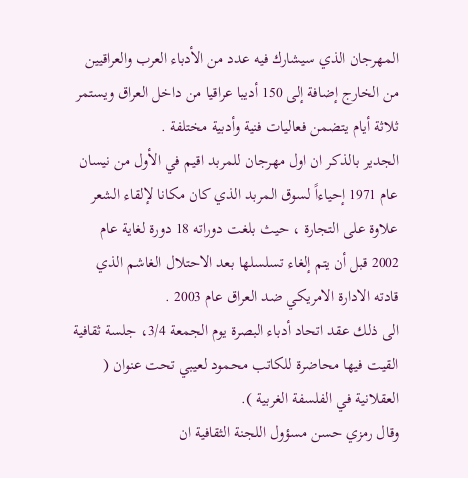المهرجان الذي سيشارك فيه عدد من الأدباء العرب والعراقيين من الخارج إضافة إلى 150 أديبا عراقيا من داخل العراق ويستمر ثلاثة أيام يتضمن فعاليات فنية وأدبية مختلفة .
الجدير بالذكر ان اول مهرجان للمربد اقيم في الأول من نيسان عام 1971 إحياءاً لسوق المربد الذي كان مكانا لإلقاء الشعر علاوة على التجارة ، حيث بلغت دوراته 18 دورة لغاية عام 2002 قبل أن يتم إلغاء تسلسلها بعد الاحتلال الغاشم الذي قادته الادارة الامريكي ضد العراق عام 2003 .
الى ذلك عقد اتحاد أدباء البصرة يوم الجمعة 3/4، جلسة ثقافية القيت فيها محاضرة للكاتب محمود لعيبي تحت عنوان ( العقلانية في الفلسفة الغربية ).
وقال رمزي حسن مسؤول اللجنة الثقافية ان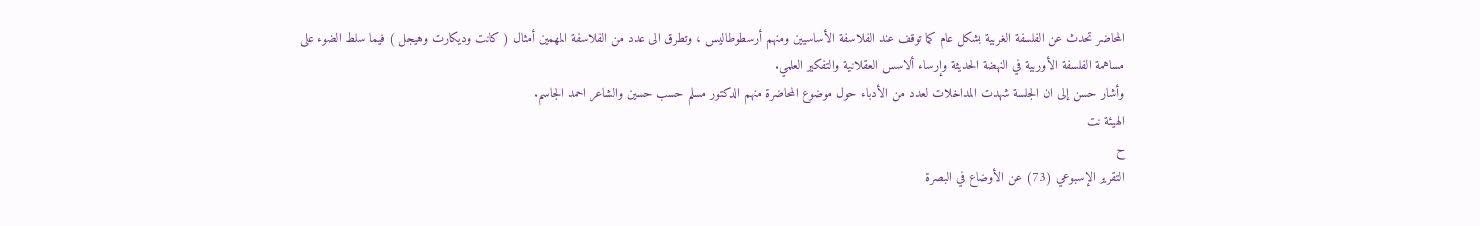المحاضر تحدث عن الفلسفة الغربية بشكل عام كما توقف عند الفلاسفة الأساسيين ومنهم أرسطوطاليس ، وتطرق الى عدد من الفلاسفة المهمين أمثال ( كانت وديكارت وهيجل ) فيما سلط الضوء على مساهمة الفلسفة الأوربية في النهضة الحديثة وإرساء ألاسس العقلانية والتفكير العلمي.
وأشار حسن إلى ان الجلسة شهدت المداخلات لعدد من الأدباء حول موضوع المحاضرة منهم الدكتور مسلم حسب حسين والشاعر احمد الجاسم.
الهيئة نت
ح
التقرير الإسبوعي (73) عن الأوضاع في البصرة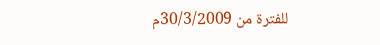للفترة من 30/3/2009م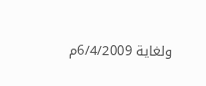ولغاية 6/4/2009م